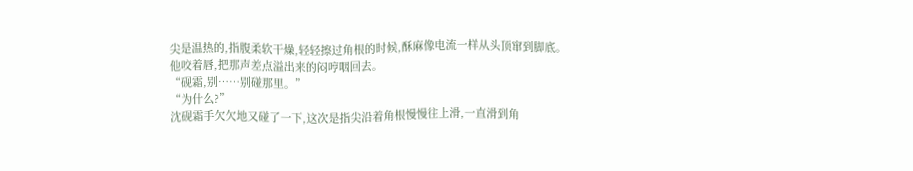尖是温热的,指腹柔软干燥,轻轻擦过角根的时候,酥麻像电流一样从头顶窜到脚底。
他咬着唇,把那声差点溢出来的闷哼咽回去。
“砚霜,别……别碰那里。”
“为什么?”
沈砚霜手欠欠地又碰了一下,这次是指尖沿着角根慢慢往上滑,一直滑到角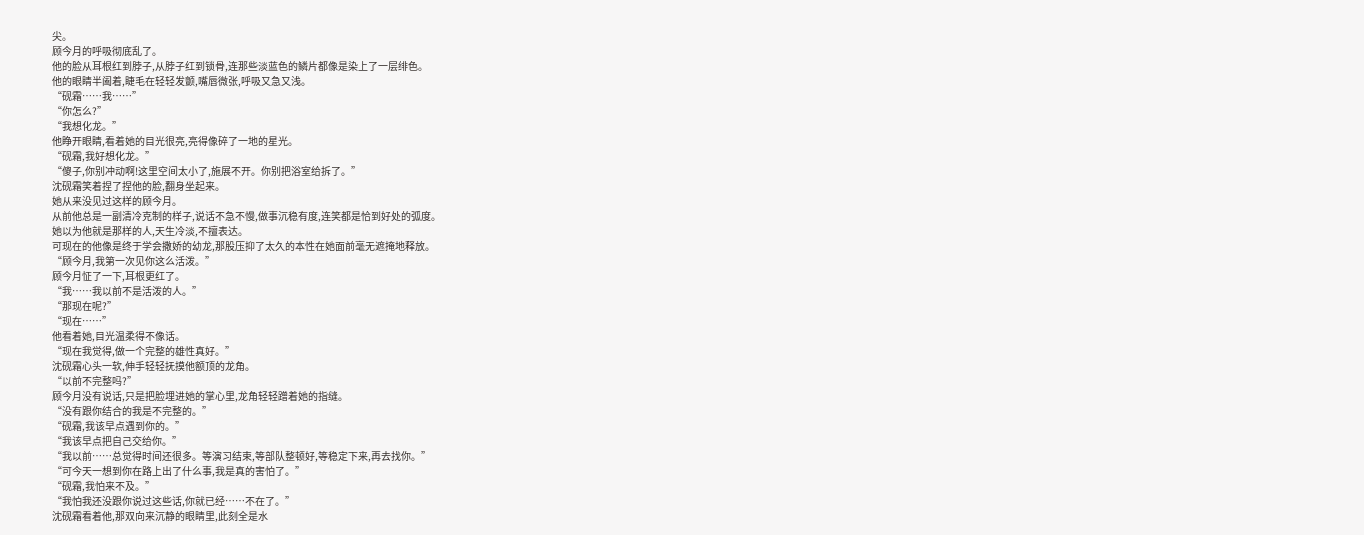尖。
顾今月的呼吸彻底乱了。
他的脸从耳根红到脖子,从脖子红到锁骨,连那些淡蓝色的鳞片都像是染上了一层绯色。
他的眼睛半阖着,睫毛在轻轻发颤,嘴唇微张,呼吸又急又浅。
“砚霜……我……”
“你怎么?”
“我想化龙。”
他睁开眼睛,看着她的目光很亮,亮得像碎了一地的星光。
“砚霜,我好想化龙。”
“傻子,你别冲动啊!这里空间太小了,施展不开。你别把浴室给拆了。”
沈砚霜笑着捏了捏他的脸,翻身坐起来。
她从来没见过这样的顾今月。
从前他总是一副清冷克制的样子,说话不急不慢,做事沉稳有度,连笑都是恰到好处的弧度。
她以为他就是那样的人,天生冷淡,不擅表达。
可现在的他像是终于学会撒娇的幼龙,那股压抑了太久的本性在她面前毫无遮掩地释放。
“顾今月,我第一次见你这么活泼。”
顾今月怔了一下,耳根更红了。
“我……我以前不是活泼的人。”
“那现在呢?”
“现在……”
他看着她,目光温柔得不像话。
“现在我觉得,做一个完整的雄性真好。”
沈砚霜心头一软,伸手轻轻抚摸他额顶的龙角。
“以前不完整吗?”
顾今月没有说话,只是把脸埋进她的掌心里,龙角轻轻蹭着她的指缝。
“没有跟你结合的我是不完整的。”
“砚霜,我该早点遇到你的。”
“我该早点把自己交给你。”
“我以前……总觉得时间还很多。等演习结束,等部队整顿好,等稳定下来,再去找你。”
“可今天一想到你在路上出了什么事,我是真的害怕了。”
“砚霜,我怕来不及。”
“我怕我还没跟你说过这些话,你就已经……不在了。”
沈砚霜看着他,那双向来沉静的眼睛里,此刻全是水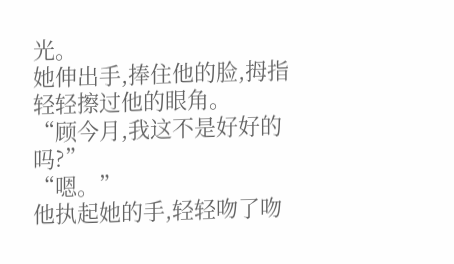光。
她伸出手,捧住他的脸,拇指轻轻擦过他的眼角。
“顾今月,我这不是好好的吗?”
“嗯。”
他执起她的手,轻轻吻了吻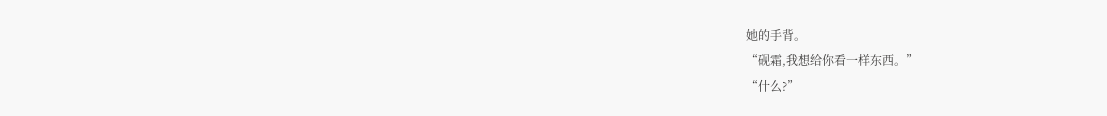她的手背。
“砚霜,我想给你看一样东西。”
“什么?”